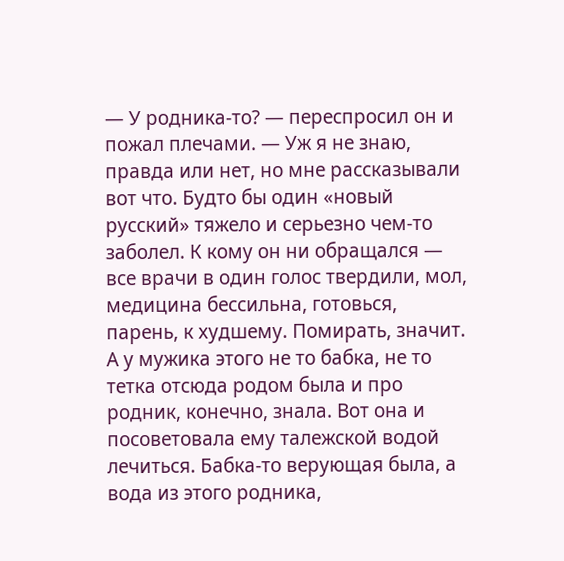— У родника-то? — переспросил он и пожал плечами. — Уж я не знаю, правда или нет, но мне рассказывали вот что. Будто бы один «новый русский» тяжело и серьезно чем-то заболел. К кому он ни обращался — все врачи в один голос твердили, мол, медицина бессильна, готовься, парень, к худшему. Помирать, значит. А у мужика этого не то бабка, не то тетка отсюда родом была и про родник, конечно, знала. Вот она и посоветовала ему талежской водой лечиться. Бабка-то верующая была, а вода из этого родника,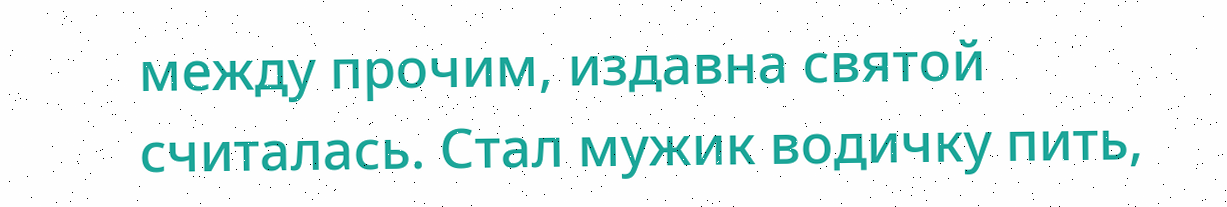между прочим, издавна святой считалась. Стал мужик водичку пить,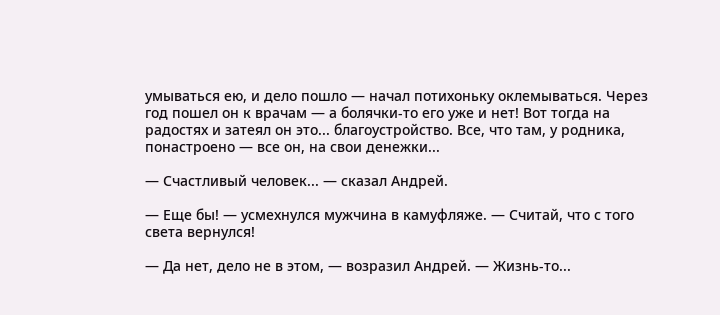умываться ею, и дело пошло — начал потихоньку оклемываться. Через год пошел он к врачам — а болячки-то его уже и нет! Вот тогда на радостях и затеял он это... благоустройство. Все, что там, у родника, понастроено — все он, на свои денежки...

— Счастливый человек... — сказал Андрей.

— Еще бы! — усмехнулся мужчина в камуфляже. — Считай, что с того света вернулся!

— Да нет, дело не в этом, — возразил Андрей. — Жизнь-то...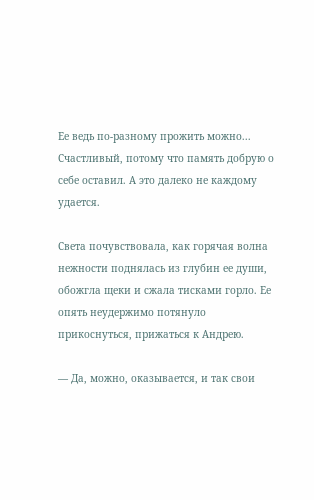Ее ведь по-разному прожить можно... Счастливый, потому что память добрую о себе оставил. А это далеко не каждому удается.

Света почувствовала, как горячая волна нежности поднялась из глубин ее души, обожгла щеки и сжала тисками горло. Ее опять неудержимо потянуло прикоснуться, прижаться к Андрею.

— Да, можно, оказывается, и так свои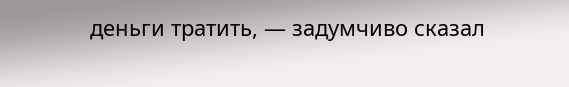деньги тратить, — задумчиво сказал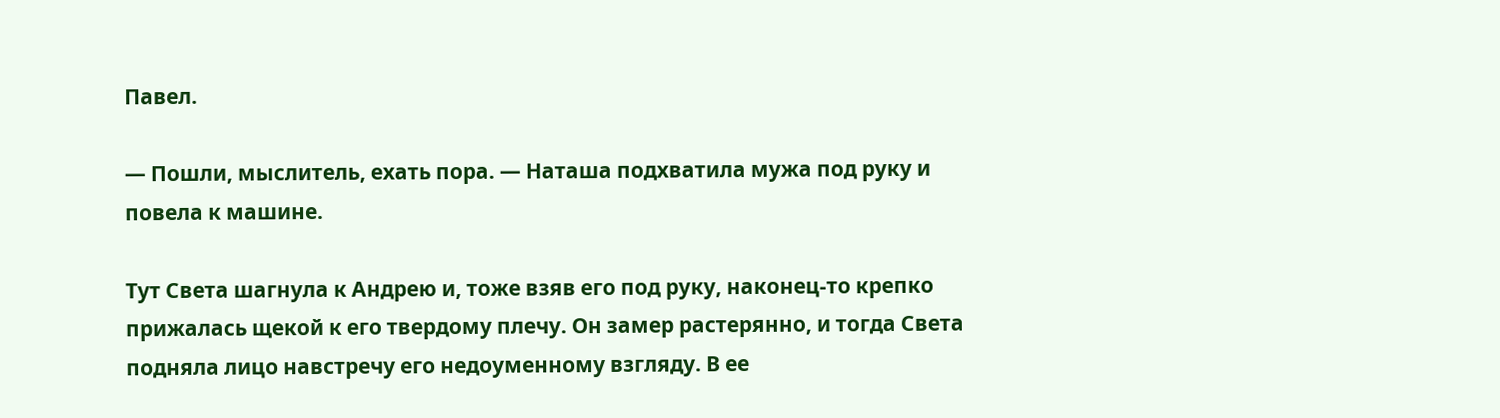Павел.

— Пошли, мыслитель, ехать пора. — Наташа подхватила мужа под руку и повела к машине.

Тут Света шагнула к Андрею и, тоже взяв его под руку, наконец-то крепко прижалась щекой к его твердому плечу. Он замер растерянно, и тогда Света подняла лицо навстречу его недоуменному взгляду. В ее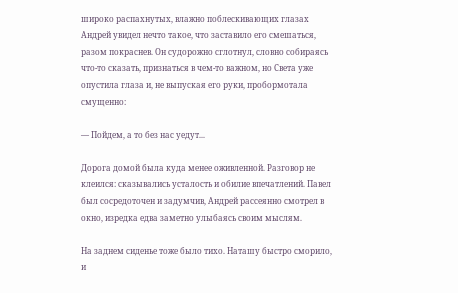широко распахнутых, влажно поблескивающих глазах Андрей увидел нечто такое, что заставило его смешаться, разом покраснев. Он судорожно сглотнул, словно собираясь что-то сказать, признаться в чем-то важном, но Света уже опустила глаза и, не выпуская его руки, пробормотала смущенно:

— Пойдем, а то без нас уедут...

Дорога домой была куда менее оживленной. Разговор не клеился: сказывались усталость и обилие впечатлений. Павел был сосредоточен и задумчив, Андрей рассеянно смотрел в окно, изредка едва заметно улыбаясь своим мыслям.

На заднем сиденье тоже было тихо. Наташу быстро сморило, и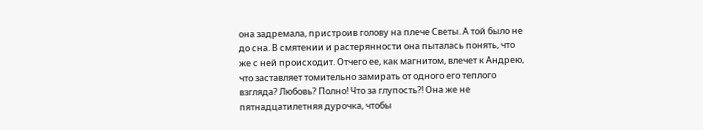она задремала, пристроив голову на плече Светы. А той было не до сна. В смятении и растерянности она пыталась понять, что же с ней происходит. Отчего ее, как магнитом, влечет к Андрею, что заставляет томительно замирать от одного его теплого взгляда? Любовь? Полно! Что за глупость?! Она же не пятнадцатилетняя дурочка, чтобы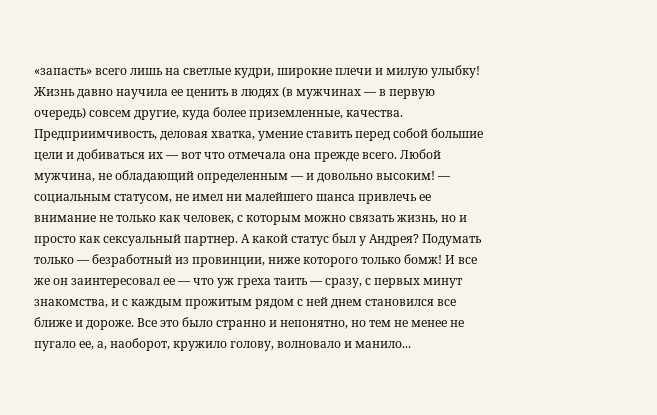«запасть» всего лишь на светлые кудри, широкие плечи и милую улыбку! Жизнь давно научила ее ценить в людях (в мужчинах — в первую очередь) совсем другие, куда более приземленные, качества. Предприимчивость, деловая хватка, умение ставить перед собой большие цели и добиваться их — вот что отмечала она прежде всего. Любой мужчина, не обладающий определенным — и довольно высоким! — социальным статусом, не имел ни малейшего шанса привлечь ее внимание не только как человек, с которым можно связать жизнь, но и просто как сексуальный партнер. А какой статус был у Андрея? Подумать только — безработный из провинции, ниже которого только бомж! И все же он заинтересовал ее — что уж греха таить — сразу, с первых минут знакомства, и с каждым прожитым рядом с ней днем становился все ближе и дороже. Все это было странно и непонятно, но тем не менее не пугало ее, а, наоборот, кружило голову, волновало и манило...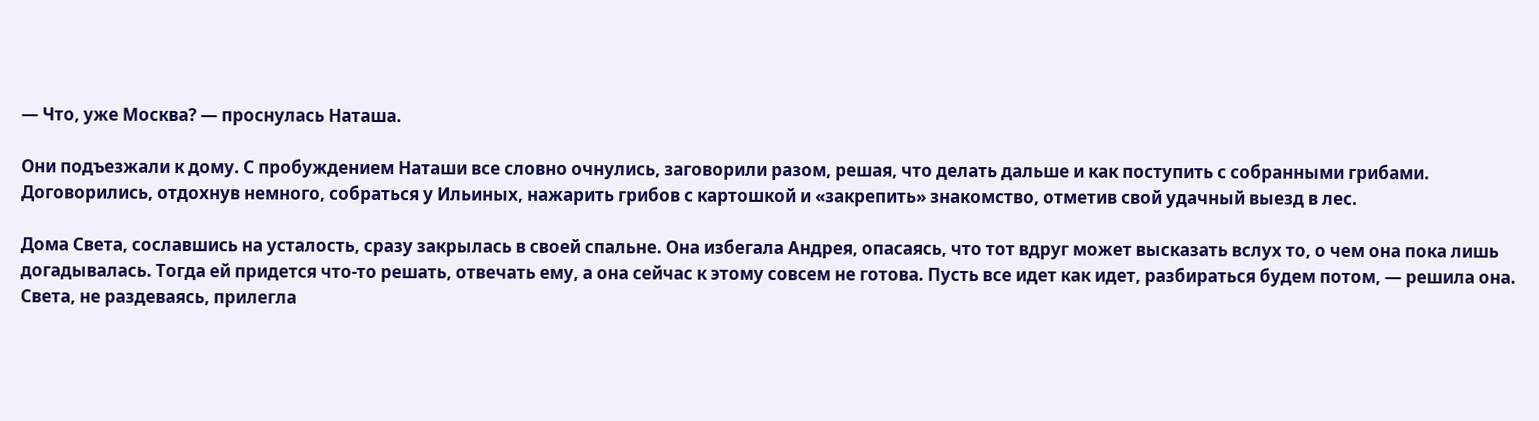— Что, уже Москва? — проснулась Наташа.

Они подъезжали к дому. С пробуждением Наташи все словно очнулись, заговорили разом, решая, что делать дальше и как поступить с собранными грибами. Договорились, отдохнув немного, собраться у Ильиных, нажарить грибов с картошкой и «закрепить» знакомство, отметив свой удачный выезд в лес.

Дома Света, сославшись на усталость, сразу закрылась в своей спальне. Она избегала Андрея, опасаясь, что тот вдруг может высказать вслух то, о чем она пока лишь догадывалась. Тогда ей придется что-то решать, отвечать ему, а она сейчас к этому совсем не готова. Пусть все идет как идет, разбираться будем потом, — решила она. Света, не раздеваясь, прилегла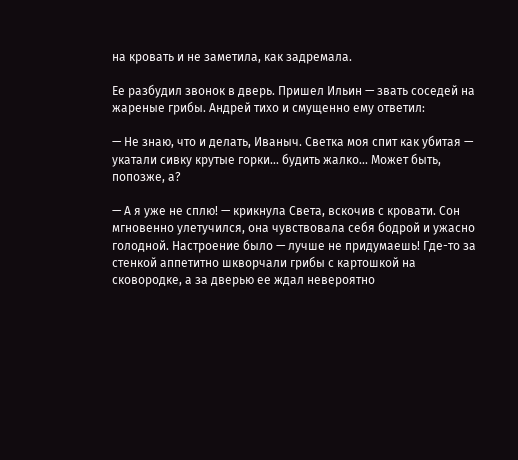на кровать и не заметила, как задремала.

Ее разбудил звонок в дверь. Пришел Ильин — звать соседей на жареные грибы. Андрей тихо и смущенно ему ответил:

— Не знаю, что и делать, Иваныч. Светка моя спит как убитая — укатали сивку крутые горки... будить жалко... Может быть, попозже, а?

— А я уже не сплю! — крикнула Света, вскочив с кровати. Сон мгновенно улетучился, она чувствовала себя бодрой и ужасно голодной. Настроение было — лучше не придумаешь! Где-то за стенкой аппетитно шкворчали грибы с картошкой на сковородке, а за дверью ее ждал невероятно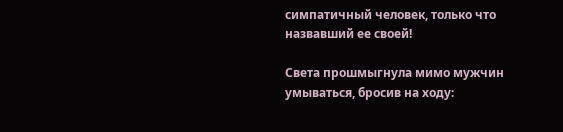симпатичный человек, только что назвавший ее своей!

Света прошмыгнула мимо мужчин умываться, бросив на ходу: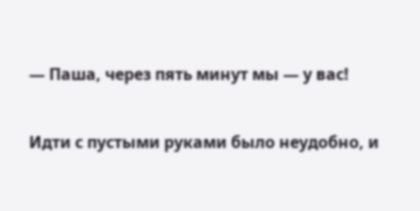— Паша, через пять минут мы — у вас!

Идти с пустыми руками было неудобно, и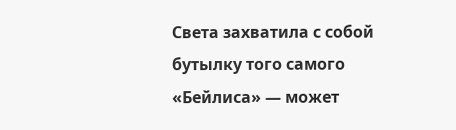Света захватила с собой бутылку того самого «Бейлиса» — может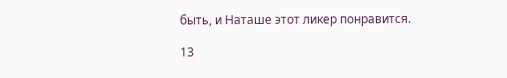быть, и Наташе этот ликер понравится.

13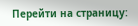Перейти на страницу: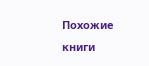Похожие книги